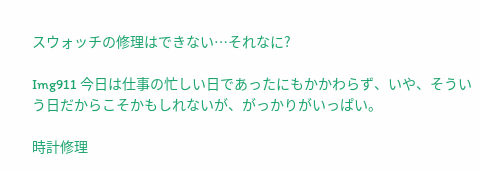スウォッチの修理はできない…それなに?

Img911 今日は仕事の忙しい日であったにもかかわらず、いや、そういう日だからこそかもしれないが、がっかりがいっぱい。

時計修理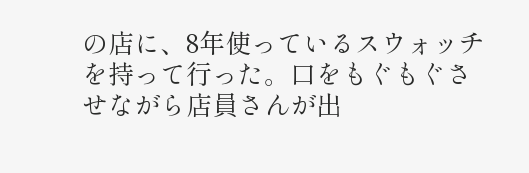の店に、8年使っているスウォッチを持って行った。口をもぐもぐさせながら店員さんが出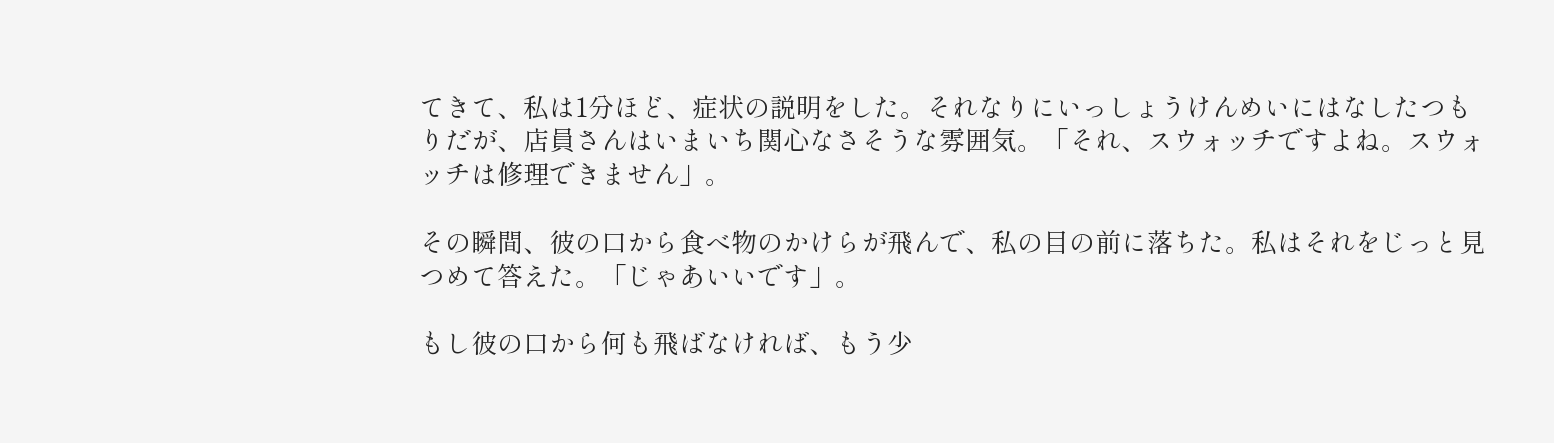てきて、私は1分ほど、症状の説明をした。それなりにいっしょうけんめいにはなしたつもりだが、店員さんはいまいち関心なさそうな雰囲気。「それ、スウォッチですよね。スウォッチは修理できません」。

その瞬間、彼の口から食べ物のかけらが飛んで、私の目の前に落ちた。私はそれをじっと見つめて答えた。「じゃあいいです」。

もし彼の口から何も飛ばなければ、もう少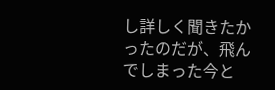し詳しく聞きたかったのだが、飛んでしまった今と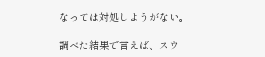なっては対処しようがない。

調べた結果で言えば、スウ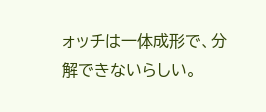ォッチは一体成形で、分解できないらしい。